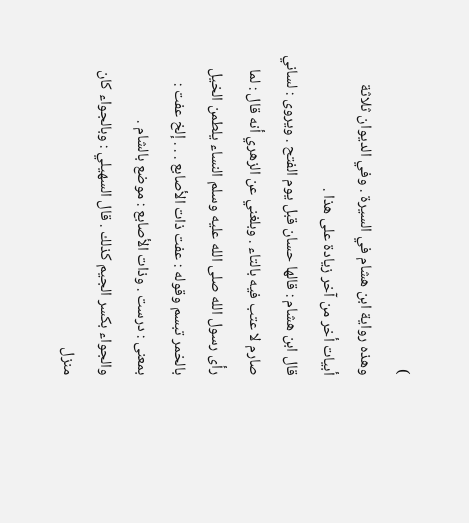)
وهذه رواية ابن هشام في السيرة . وفي الديوان ثلاثة أبيات أخر من آخر زيادة على هذا .
قال ابن هشام : قالها حسان قبل يوم الفتح . ويروى : لساني صارم لا عتب فيه بالتاء . وبلغني عن الزهري أنه قال : لما رأى رسول الله صلى الله عليه وسلم النساء يلطمن الخيل بالخمر تبسم وقوله : عفت ذات الأصابع . . . إلخ عفت : بمعنى : درست . وذات الأصابع : موضع بالشام .
والجواء بكسر الجيم كذلك . قال السهيلي : وبالجواء كان منزل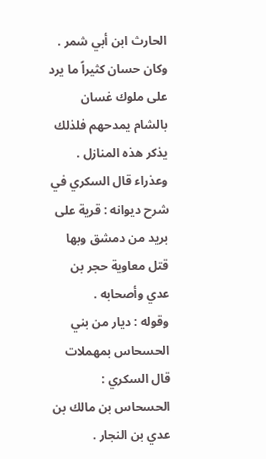الحارث ابن أبي شمر . وكان حسان كثيراً ما يرد على ملوك غسان بالشام يمدحهم فلذلك يذكر هذه المنازل . وعذراء قال السكري في شرح ديوانه : قرية على بريد من دمشق وبها قتل معاوية حجر بن عدي وأصحابه .
وقوله : ديار من بني الحسحاس بمهملات قال السكري : الحسحاس بن مالك بن عدي بن النجار .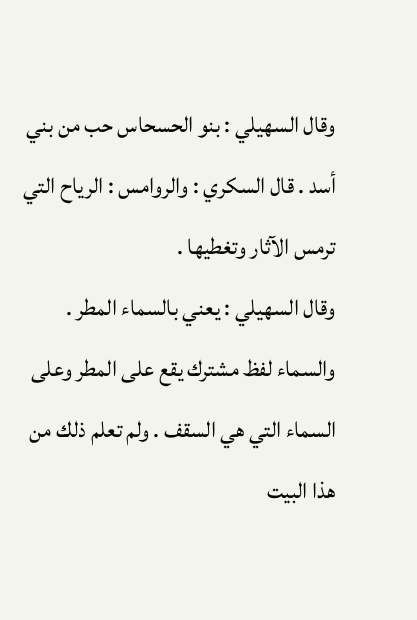وقال السهيلي : بنو الحسحاس حب من بني أسد . قال السكري : والروامس : الرياح التي ترمس الآثار وتغطيها .
وقال السهيلي : يعني بالسماء المطر . والسماء لفظ مشترك يقع على المطر وعلى السماء التي هي السقف . ولم تعلم ذلك من هذا البيت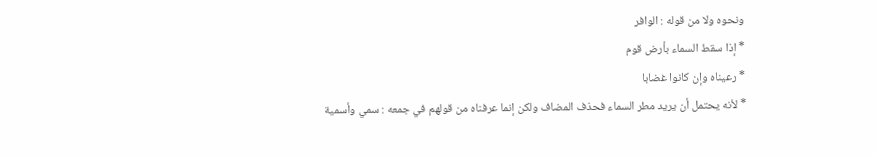ونحوه ولا من قوله : الوافر
* إذا سقط السماء بأرض قوم
* رعيناه وإن كانوا غضابا
* لأنه يحتمل أن يريد مطر السماء فحذف المضاف ولكن إنما عرفناه من قولهم في جمعه : سمي وأسمية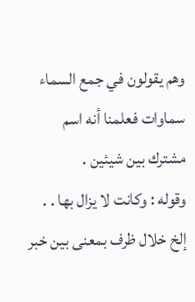وهم يقولون في جمع السماء سماوات فعلمنا أنه اسم مشترك بين شيئين .
وقوله : وكانت لا يزال بها . . إلخ خلال ظرف بمعنى بين خبر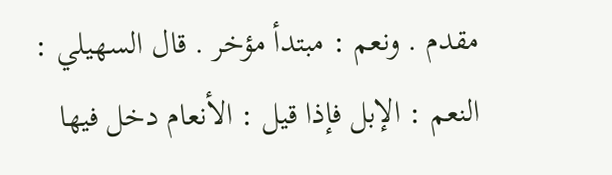مقدم . ونعم : مبتدأ مؤخر . قال السهيلي : النعم : الإبل فإذا قيل : الأنعام دخل فيها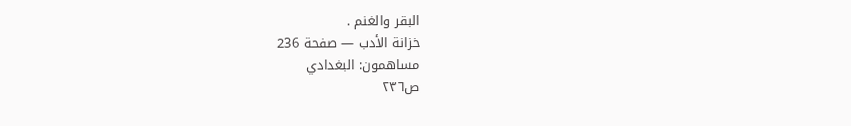البقر والغنم .
خزانة الأدب — صفحة 236
مساهمون: البغدادي
ص٢٣٦